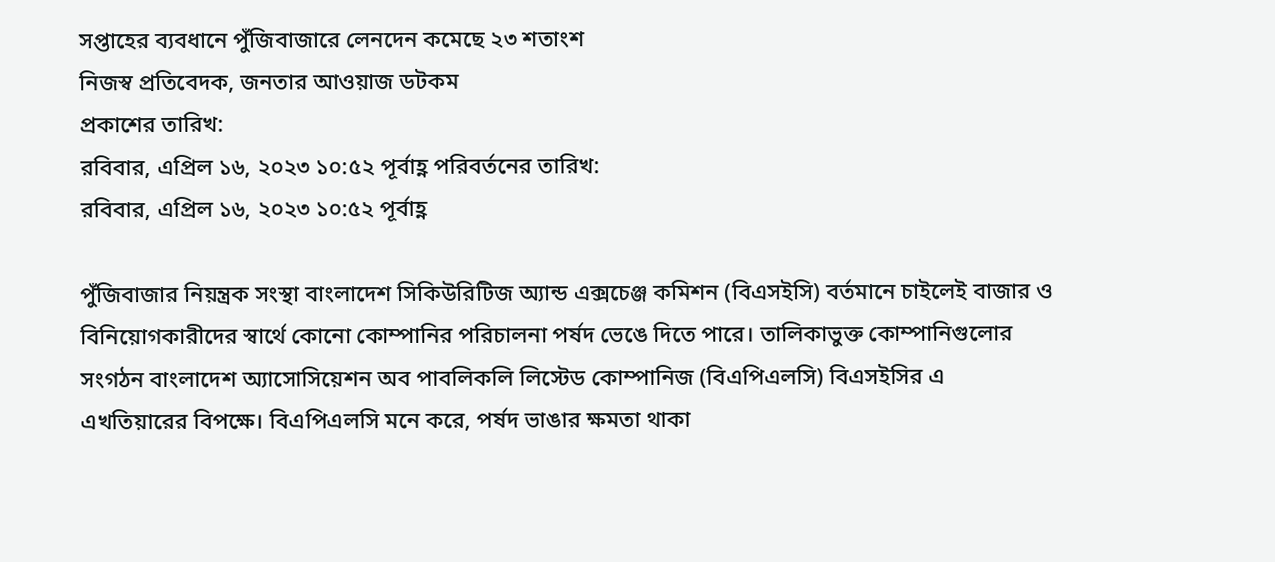সপ্তাহের ব্যবধানে পুঁজিবাজারে লেনদেন কমেছে ২৩ শতাংশ
নিজস্ব প্রতিবেদক, জনতার আওয়াজ ডটকম
প্রকাশের তারিখ:
রবিবার, এপ্রিল ১৬, ২০২৩ ১০:৫২ পূর্বাহ্ণ পরিবর্তনের তারিখ:
রবিবার, এপ্রিল ১৬, ২০২৩ ১০:৫২ পূর্বাহ্ণ

পুঁজিবাজার নিয়ন্ত্রক সংস্থা বাংলাদেশ সিকিউরিটিজ অ্যান্ড এক্সচেঞ্জ কমিশন (বিএসইসি) বর্তমানে চাইলেই বাজার ও বিনিয়োগকারীদের স্বার্থে কোনো কোম্পানির পরিচালনা পর্ষদ ভেঙে দিতে পারে। তালিকাভুক্ত কোম্পানিগুলোর সংগঠন বাংলাদেশ অ্যাসোসিয়েশন অব পাবলিকলি লিস্টেড কোম্পানিজ (বিএপিএলসি) বিএসইসির এ এখতিয়ারের বিপক্ষে। বিএপিএলসি মনে করে, পর্ষদ ভাঙার ক্ষমতা থাকা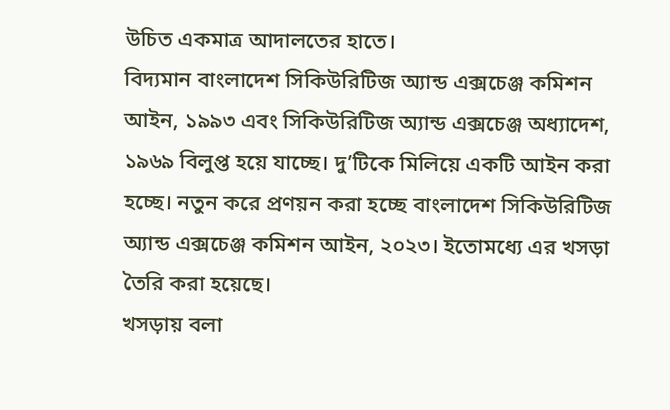উচিত একমাত্র আদালতের হাতে।
বিদ্যমান বাংলাদেশ সিকিউরিটিজ অ্যান্ড এক্সচেঞ্জ কমিশন আইন, ১৯৯৩ এবং সিকিউরিটিজ অ্যান্ড এক্সচেঞ্জ অধ্যাদেশ, ১৯৬৯ বিলুপ্ত হয়ে যাচ্ছে। দু’টিকে মিলিয়ে একটি আইন করা হচ্ছে। নতুন করে প্রণয়ন করা হচ্ছে বাংলাদেশ সিকিউরিটিজ অ্যান্ড এক্সচেঞ্জ কমিশন আইন, ২০২৩। ইতোমধ্যে এর খসড়া তৈরি করা হয়েছে।
খসড়ায় বলা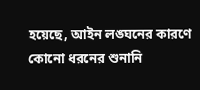হয়েছে, আইন লঙ্ঘনের কারণে কোনো ধরনের শুনানি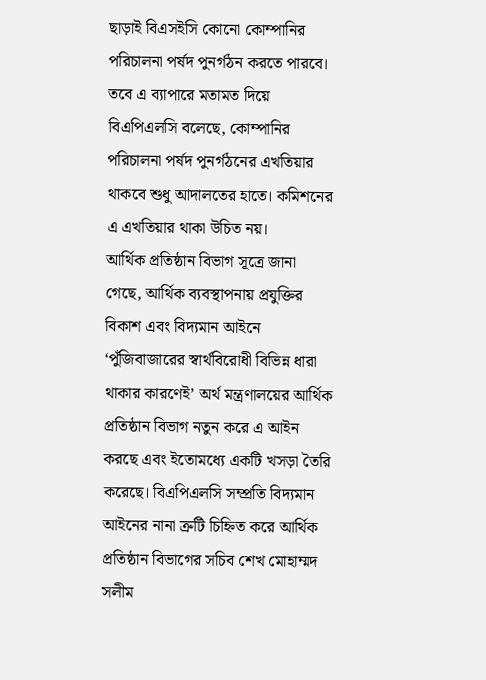ছাড়াই বিএসইসি কোনো কোম্পানির পরিচালনা পর্ষদ পুনর্গঠন করতে পারবে। তবে এ ব্যাপারে মতামত দিয়ে বিএপিএলসি বলেছে, কোম্পানির পরিচালনা পর্ষদ পুনর্গঠনের এখতিয়ার থাকবে শুধু আদালতের হাতে। কমিশনের এ এখতিয়ার থাকা উচিত নয়।
আর্থিক প্রতিষ্ঠান বিভাগ সূত্রে জানা গেছে, আর্থিক ব্যবস্থাপনায় প্রযুক্তির বিকাশ এবং বিদ্যমান আইনে ‘পুঁজিবাজারের স্বার্থবিরোধী বিভিন্ন ধারা থাকার কারণেই’ অর্থ মন্ত্রণালয়ের আর্থিক প্রতিষ্ঠান বিভাগ নতুন করে এ আইন করছে এবং ইতোমধ্যে একটি খসড়া তৈরি করেছে। বিএপিএলসি সম্প্রতি বিদ্যমান আইনের নানা ত্রুটি চিহ্নিত করে আর্থিক প্রতিষ্ঠান বিভাগের সচিব শেখ মোহাম্মদ সলীম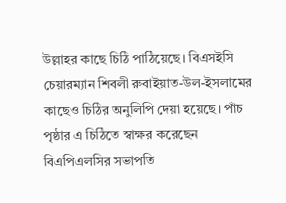উল্লাহর কাছে চিঠি পাঠিয়েছে। বিএসইসি চেয়ারম্যান শিবলী রুবাইয়াত-উল-ইসলামের কাছেও চিঠির অনুলিপি দেয়া হয়েছে। পাঁচ পৃষ্ঠার এ চিঠিতে স্বাক্ষর করেছেন বিএপিএলসির সভাপতি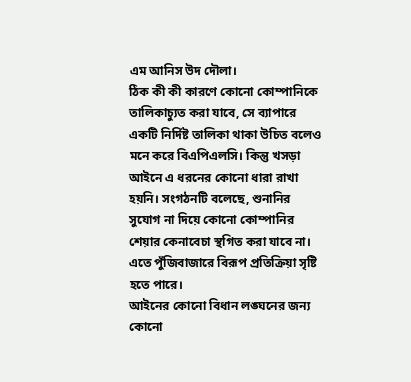এম আনিস উদ দৌলা।
ঠিক কী কী কারণে কোনো কোম্পানিকে তালিকাচ্যুত করা যাবে, সে ব্যাপারে একটি নির্দিষ্ট তালিকা থাকা উচিত বলেও মনে করে বিএপিএলসি। কিন্তু খসড়া আইনে এ ধরনের কোনো ধারা রাখা হয়নি। সংগঠনটি বলেছে, শুনানির সুযোগ না দিয়ে কোনো কোম্পানির শেয়ার কেনাবেচা স্থগিত করা যাবে না। এতে পুঁজিবাজারে বিরূপ প্রতিক্রিয়া সৃষ্টি হতে পারে।
আইনের কোনো বিধান লঙ্ঘনের জন্য কোনো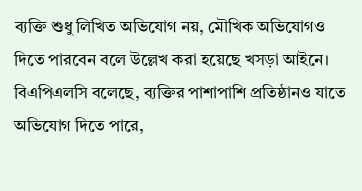ব্যক্তি শুধু লিখিত অভিযোগ নয়, মৌখিক অভিযোগও দিতে পারবেন বলে উল্লেখ করা হয়েছে খসড়া আইনে। বিএপিএলসি বলেছে, ব্যক্তির পাশাপাশি প্রতিষ্ঠানও যাতে অভিযোগ দিতে পারে,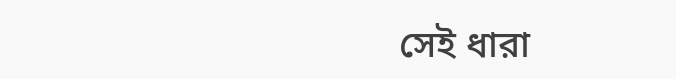সেই ধারা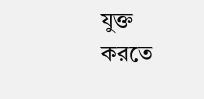যুক্ত করতে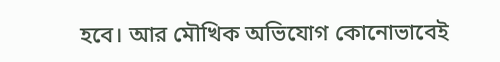হবে। আর মৌখিক অভিযোগ কোনোভাবেই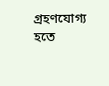গ্রহণযোগ্য হতে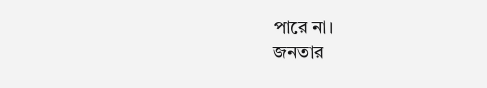পারে না।
জনতার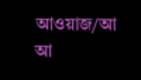আওয়াজ/আ আ